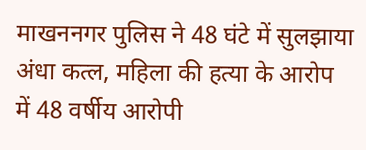माखननगर पुलिस ने 48 घंटे में सुलझाया अंधा कत्ल, महिला की हत्या के आरोप में 48 वर्षीय आरोपी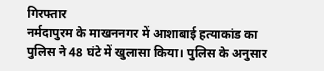गिरफ्तार
नर्मदापुरम के माखननगर में आशाबाई हत्याकांड का पुलिस ने 48 घंटे में खुलासा किया। पुलिस के अनुसार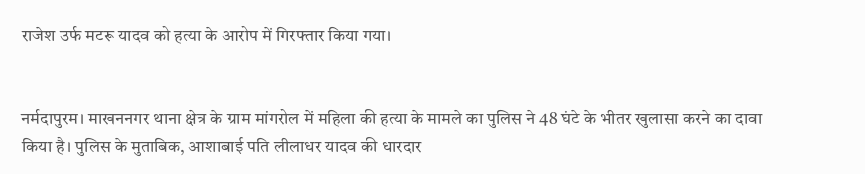राजेश उर्फ मटरू यादव को हत्या के आरोप में गिरफ्तार किया गया।


नर्मदापुरम। माखननगर थाना क्षेत्र के ग्राम मांगरोल में महिला की हत्या के मामले का पुलिस ने 48 घंटे के भीतर खुलासा करने का दावा किया है। पुलिस के मुताबिक, आशाबाई पति लीलाधर यादव की धारदार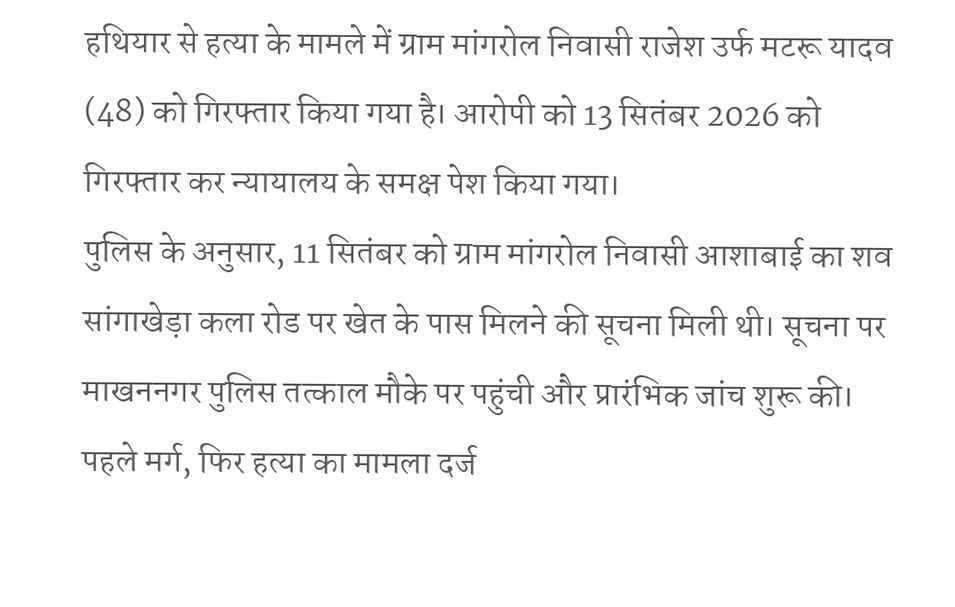हथियार से हत्या के मामले में ग्राम मांगरोल निवासी राजेश उर्फ मटरू यादव (48) को गिरफ्तार किया गया है। आरोपी को 13 सितंबर 2026 को गिरफ्तार कर न्यायालय के समक्ष पेश किया गया।
पुलिस के अनुसार, 11 सितंबर को ग्राम मांगरोल निवासी आशाबाई का शव सांगाखेड़ा कला रोड पर खेत के पास मिलने की सूचना मिली थी। सूचना पर माखननगर पुलिस तत्काल मौके पर पहुंची और प्रारंभिक जांच शुरू की।
पहले मर्ग, फिर हत्या का मामला दर्ज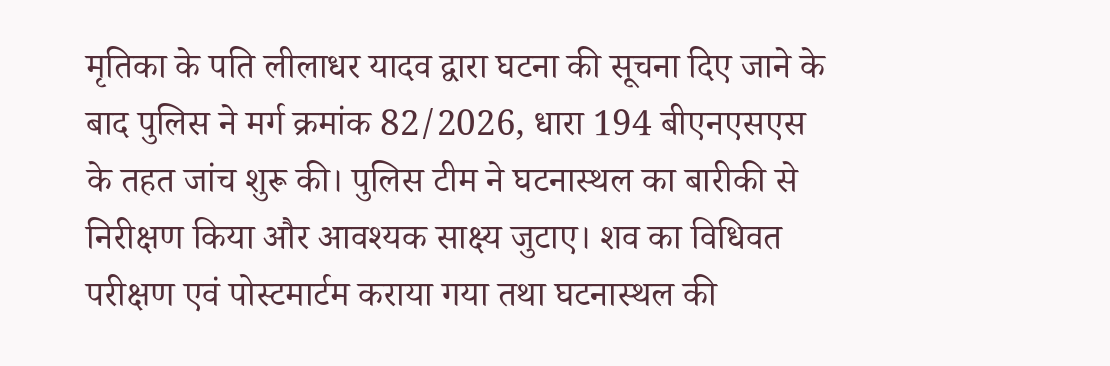मृतिका के पति लीलाधर यादव द्वारा घटना की सूचना दिए जाने के बाद पुलिस ने मर्ग क्रमांक 82/2026, धारा 194 बीएनएसएस के तहत जांच शुरू की। पुलिस टीम ने घटनास्थल का बारीकी से निरीक्षण किया और आवश्यक साक्ष्य जुटाए। शव का विधिवत परीक्षण एवं पोस्टमार्टम कराया गया तथा घटनास्थल की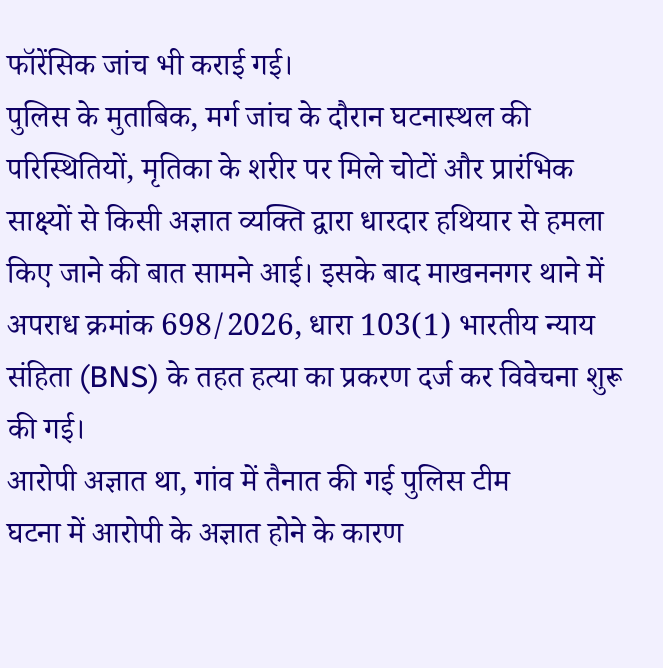फॉरेंसिक जांच भी कराई गई।
पुलिस के मुताबिक, मर्ग जांच के दौरान घटनास्थल की परिस्थितियों, मृतिका के शरीर पर मिले चोटों और प्रारंभिक साक्ष्यों से किसी अज्ञात व्यक्ति द्वारा धारदार हथियार से हमला किए जाने की बात सामने आई। इसके बाद माखननगर थाने में अपराध क्रमांक 698/2026, धारा 103(1) भारतीय न्याय संहिता (BNS) के तहत हत्या का प्रकरण दर्ज कर विवेचना शुरू की गई।
आरोपी अज्ञात था, गांव में तैनात की गई पुलिस टीम
घटना में आरोपी के अज्ञात होने के कारण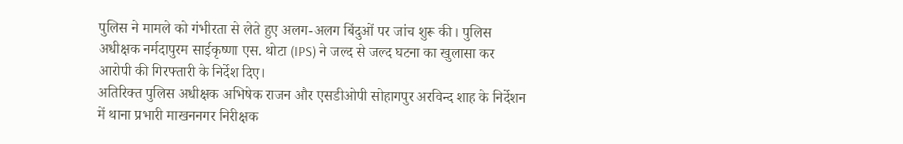पुलिस ने मामले को गंभीरता से लेते हुए अलग-अलग बिंदुओं पर जांच शुरू की। पुलिस अधीक्षक नर्मदापुरम साईकृष्णा एस. थोटा (IPS) ने जल्द से जल्द घटना का खुलासा कर आरोपी की गिरफ्तारी के निर्देश दिए।
अतिरिक्त पुलिस अधीक्षक अभिषेक राजन और एसडीओपी सोहागपुर अरविन्द शाह के निर्देशन में थाना प्रभारी माखननगर निरीक्षक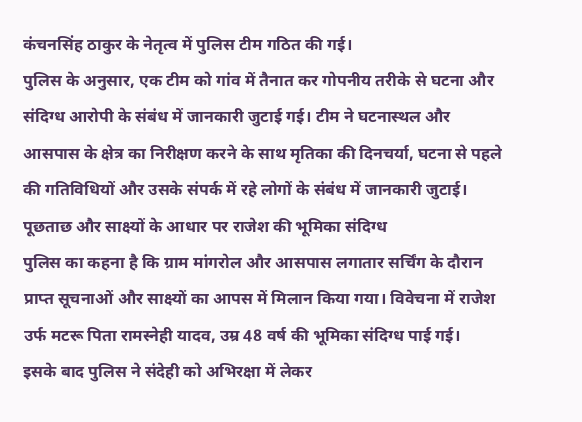कंचनसिंह ठाकुर के नेतृत्व में पुलिस टीम गठित की गई।
पुलिस के अनुसार, एक टीम को गांव में तैनात कर गोपनीय तरीके से घटना और संदिग्ध आरोपी के संबंध में जानकारी जुटाई गई। टीम ने घटनास्थल और आसपास के क्षेत्र का निरीक्षण करने के साथ मृतिका की दिनचर्या, घटना से पहले की गतिविधियों और उसके संपर्क में रहे लोगों के संबंध में जानकारी जुटाई।
पूछताछ और साक्ष्यों के आधार पर राजेश की भूमिका संदिग्ध
पुलिस का कहना है कि ग्राम मांगरोल और आसपास लगातार सर्चिंग के दौरान प्राप्त सूचनाओं और साक्ष्यों का आपस में मिलान किया गया। विवेचना में राजेश उर्फ मटरू पिता रामस्नेही यादव, उम्र 48 वर्ष की भूमिका संदिग्ध पाई गई।
इसके बाद पुलिस ने संदेही को अभिरक्षा में लेकर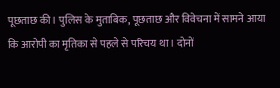पूछताछ की। पुलिस के मुताबिक, पूछताछ और विवेचना में सामने आया कि आरोपी का मृतिका से पहले से परिचय था। दोनों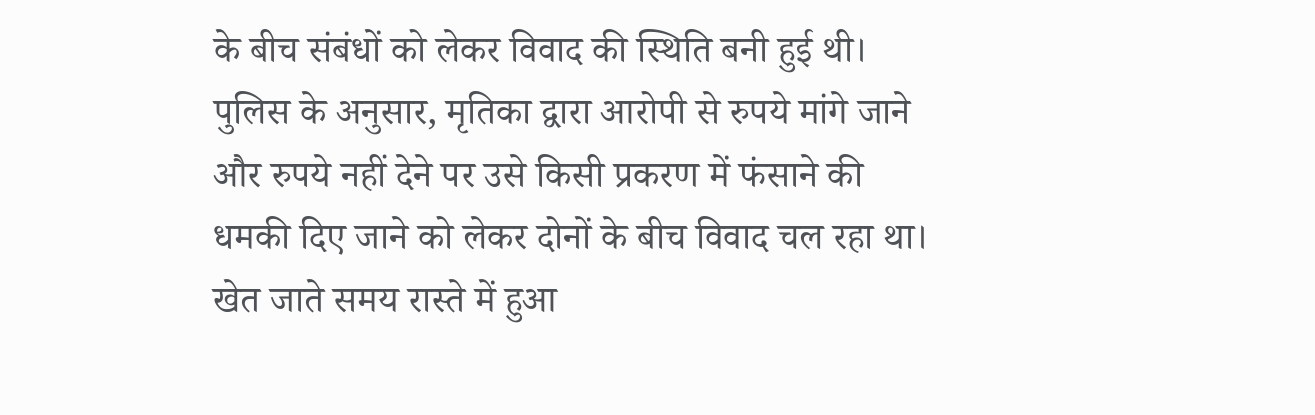के बीच संबंधों को लेकर विवाद की स्थिति बनी हुई थी।
पुलिस के अनुसार, मृतिका द्वारा आरोपी से रुपये मांगे जाने और रुपये नहीं देने पर उसे किसी प्रकरण में फंसाने की धमकी दिए जाने को लेकर दोनों के बीच विवाद चल रहा था।
खेत जाते समय रास्ते में हुआ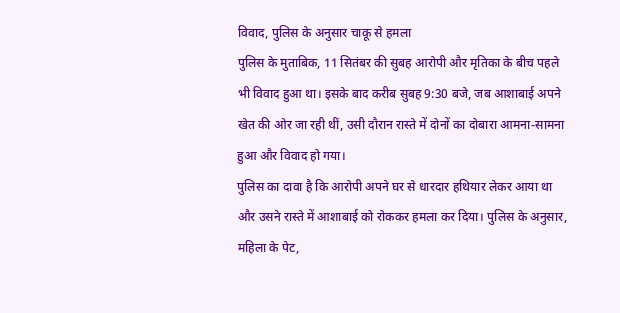विवाद, पुलिस के अनुसार चाकू से हमला
पुलिस के मुताबिक, 11 सितंबर की सुबह आरोपी और मृतिका के बीच पहले भी विवाद हुआ था। इसके बाद करीब सुबह 9:30 बजे, जब आशाबाई अपने खेत की ओर जा रही थीं, उसी दौरान रास्ते में दोनों का दोबारा आमना-सामना हुआ और विवाद हो गया।
पुलिस का दावा है कि आरोपी अपने घर से धारदार हथियार लेकर आया था और उसने रास्ते में आशाबाई को रोककर हमला कर दिया। पुलिस के अनुसार, महिला के पेट,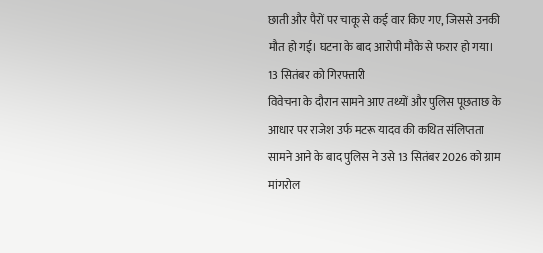छाती और पैरों पर चाकू से कई वार किए गए, जिससे उनकी मौत हो गई। घटना के बाद आरोपी मौके से फरार हो गया।
13 सितंबर को गिरफ्तारी
विवेचना के दौरान सामने आए तथ्यों और पुलिस पूछताछ के आधार पर राजेश उर्फ मटरू यादव की कथित संलिप्तता सामने आने के बाद पुलिस ने उसे 13 सितंबर 2026 को ग्राम मांगरोल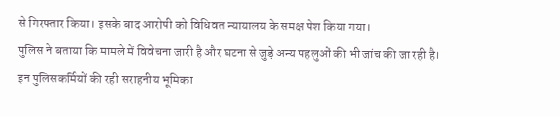से गिरफ्तार किया। इसके बाद आरोपी को विधिवत न्यायालय के समक्ष पेश किया गया।
पुलिस ने बताया कि मामले में विवेचना जारी है और घटना से जुड़े अन्य पहलुओं की भी जांच की जा रही है।
इन पुलिसकर्मियों की रही सराहनीय भूमिका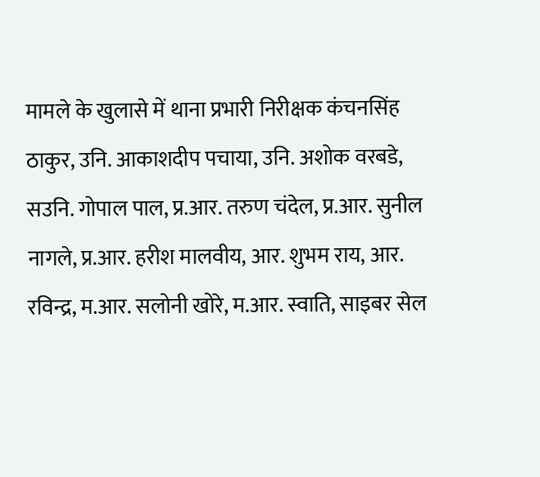मामले के खुलासे में थाना प्रभारी निरीक्षक कंचनसिंह ठाकुर, उनि. आकाशदीप पचाया, उनि. अशोक वरबडे, सउनि. गोपाल पाल, प्र.आर. तरुण चंदेल, प्र.आर. सुनील नागले, प्र.आर. हरीश मालवीय, आर. शुभम राय, आर. रविन्द्र, म.आर. सलोनी खोरे, म.आर. स्वाति, साइबर सेल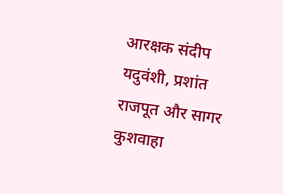आरक्षक संदीप यदुवंशी, प्रशांत राजपूत और सागर कुशवाहा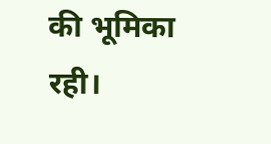की भूमिका रही।